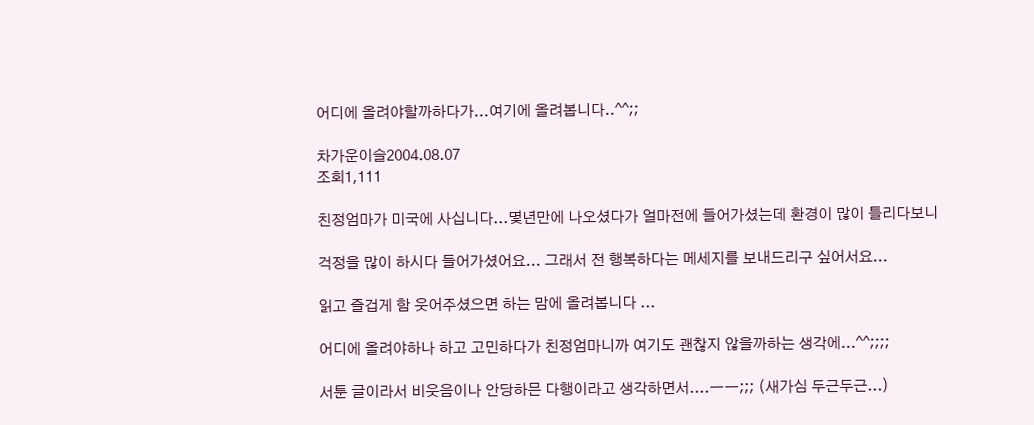어디에 올려야할까하다가...여기에 올려봅니다..^^;;

차가운이슬2004.08.07
조회1,111

친정엄마가 미국에 사십니다...몇년만에 나오셨다가 얼마전에 들어가셨는데 환경이 많이 틀리다보니

걱정을 많이 하시다 들어가셨어요... 그래서 전 행복하다는 메세지를 보내드리구 싶어서요...

읽고 즐겁게 함 웃어주셨으면 하는 맘에 올려봅니다 ...

어디에 올려야하나 하고 고민하다가 친정엄마니까 여기도 괜찮지 않을까하는 생각에...^^;;;;

서툰 글이라서 비웃음이나 안당하믄 다행이라고 생각하면서....ㅡㅡ;;; (새가심 두근두근...)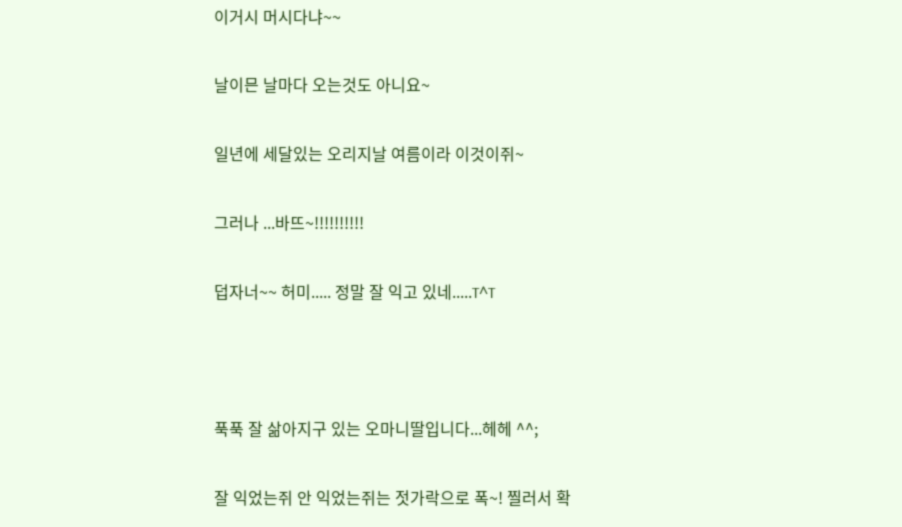이거시 머시다냐~~

날이믄 날마다 오는것도 아니요~

일년에 세달있는 오리지날 여름이라 이것이쥐~

그러나 ...바뜨~!!!!!!!!!!

덥자너~~ 허미..... 정말 잘 익고 있네.....T^T



푹푹 잘 삶아지구 있는 오마니딸입니다...헤헤 ^^;

잘 익었는쥐 안 익었는쥐는 젓가락으로 폭~! 찔러서 확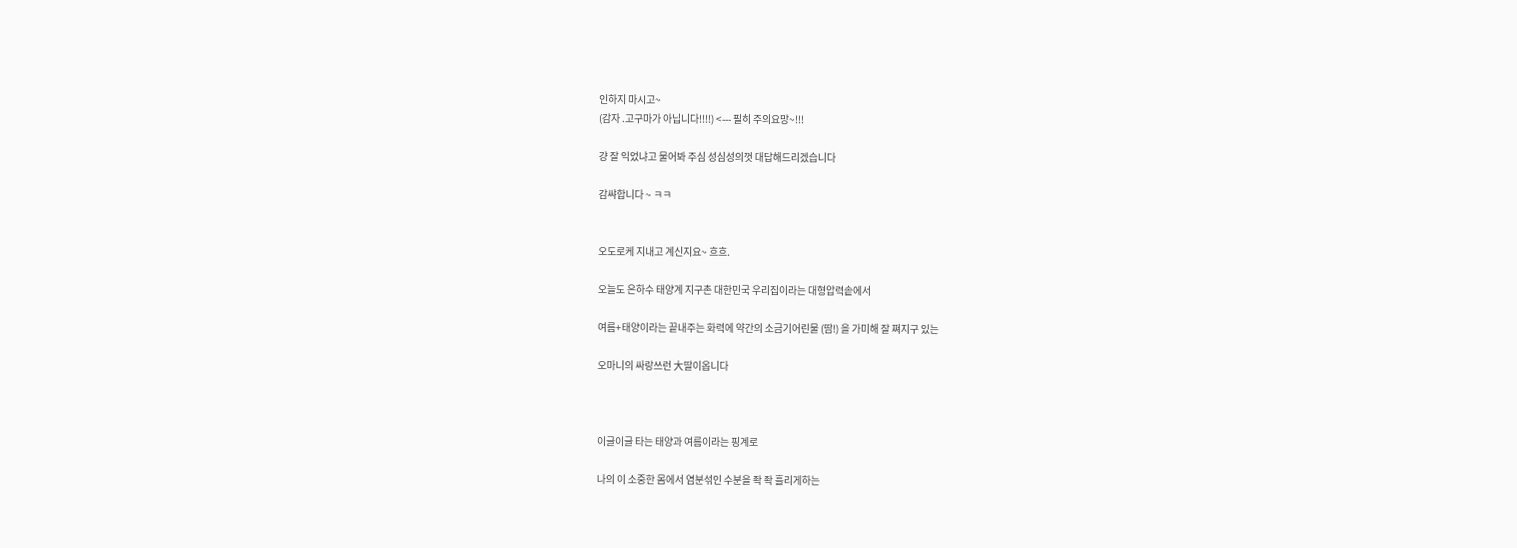인하지 마시고~
(감자 .고구마가 아닙니다!!!!) <--- 필히 주의요망~!!!

걍 잘 익었냐고 물어봐 주심 성심성의껏 대답해드리겠습니다

감쌰합니다 ~ ㅋㅋ


오도로케 지내고 계신지요~ 흐흐.

오늘도 은하수 태양계 지구촌 대한민국 우리집이라는 대형압력솥에서

여름+태양이라는 끝내주는 화력에 약간의 소금기어린물 (땀!) 을 가미해 잘 쪄지구 있는

오마니의 싸랑쓰런 大딸이옵니다



이글이글 타는 태양과 여름이라는 핑계로

나의 이 소중한 몸에서 염분섞인 수분을 좍 좍 흘리게하는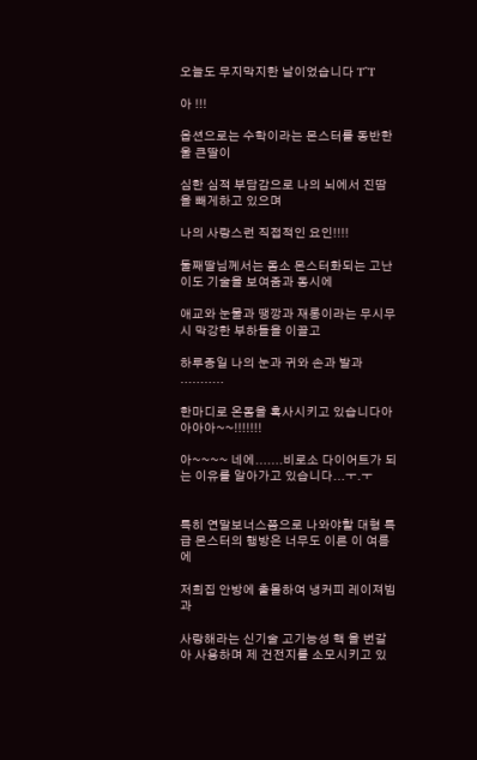오늘도 무지막지한 날이었습니다 T^T

아 !!!

옵션으로는 수학이라는 몬스터를 동반한 울 큰딸이

심한 심적 부담감으로 나의 뇌에서 진땀을 빼게하고 있으며

나의 사랑스런 직접적인 요인!!!!

둘째딸님께서는 몸소 몬스터화되는 고난이도 기술을 보여줌과 동시에

애교와 눈물과 땡깡과 재롱이라는 무시무시 막강한 부하들을 이끌고

하루종일 나의 눈과 귀와 손과 발과 ...........

한마디로 온몸을 혹사시키고 있습니다아아아아~~!!!!!!!

아~~~~ 네에.......비로소 다이어트가 되는 이유를 알아가고 있습니다...ㅜ.ㅜ


특히 연말보너스쯤으로 나와야할 대형 특급 몬스터의 행방은 너무도 이른 이 여름에

저희집 안방에 출몰하여 냉커피 레이져빔과

사랑해라는 신기술 고기능성 핵 을 번갈아 사용하며 제 건전지를 소모시키고 있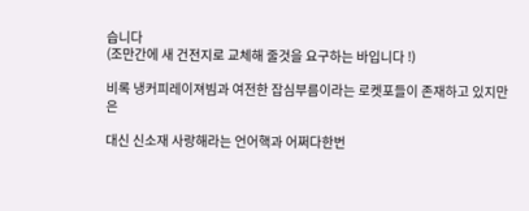습니다
(조만간에 새 건전지로 교체해 줄것을 요구하는 바입니다 !)

비록 냉커피레이져빔과 여전한 잡심부름이라는 로켓포들이 존재하고 있지만은

대신 신소재 사랑해라는 언어핵과 어쩌다한번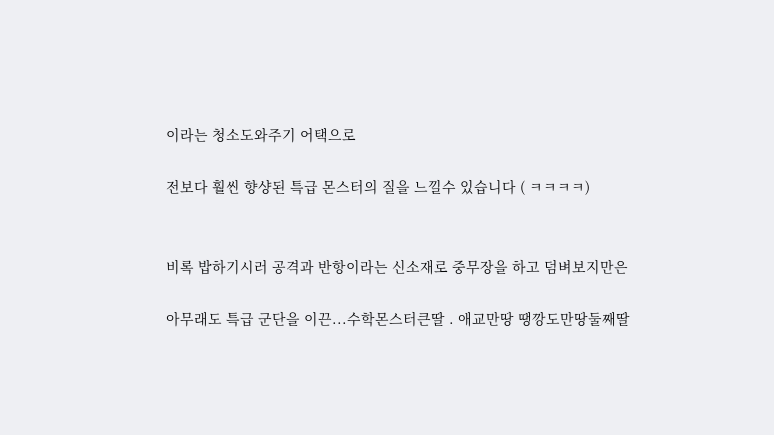이라는 청소도와주기 어택으로

전보다 훨씬 향샹된 특급 몬스터의 질을 느낄수 있습니다 ( ㅋㅋㅋㅋ)


비록 밥하기시러 공격과 반항이라는 신소재로 중무장을 하고 덤벼보지만은

아무래도 특급 군단을 이끈...수학몬스터큰딸 . 애교만땅 땡깡도만땅둘째딸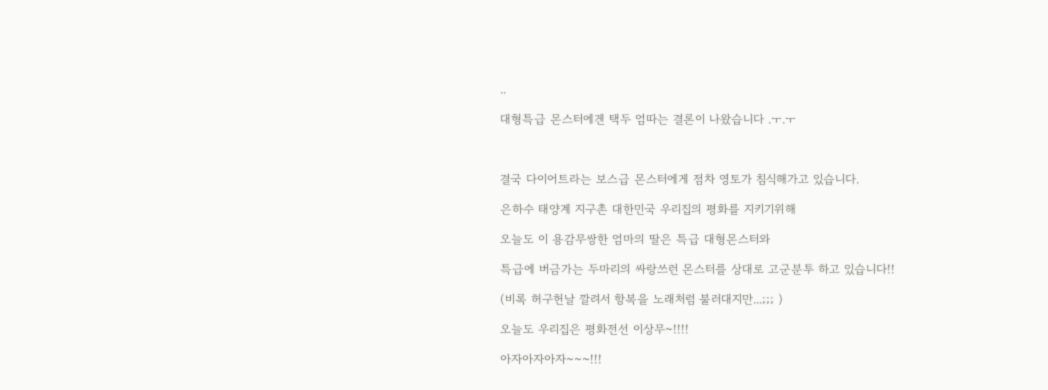..

대형특급 몬스터에겐 택두 엄따는 결론이 나왔습니다 .ㅜ.ㅜ



결국 다이어트라는 보스급 몬스터에게 점차 영토가 침식해가고 있습니다.

은하수 태양계 지구촌 대한민국 우리집의 평화를 지키기위해

오늘도 이 용감무쌍한 엄마의 딸은 특급 대형몬스터와

특급에 버금가는 두마리의 싸랑쓰런 몬스터를 상대로 고군분투 하고 있습니다!!

(비록 허구헌날 깔려서 항복을 노래처럼 불러대지만...;;; )

오늘도 우리집은 평화전선 이상무~!!!!

아자아자아자~~~!!!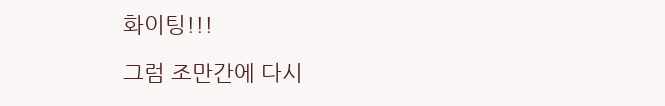화이팅!!!

그럼 조만간에 다시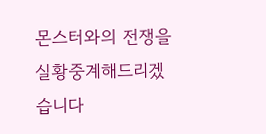몬스터와의 전쟁을 실황중계해드리겠습니다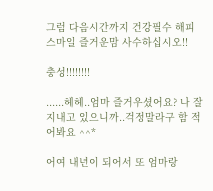그럼 다음시간까지 건강필수 해피스마일 즐거운맘 사수하십시오!!

충성!!!!!!!!

......헤헤..엄마 즐거우셨어요? 나 잘 지내고 있으니까..걱정말라구 함 적어봐요 ^^*

어여 내년이 되어서 또 엄마랑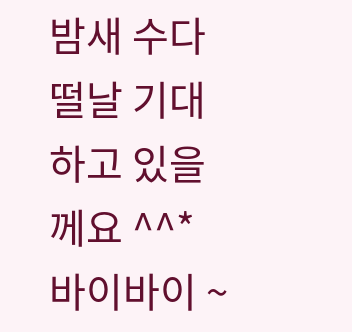밤새 수다떨날 기대하고 있을께요 ^^* 바이바이 ~